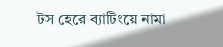টস হেরে ব্যাটিংয়ে নামা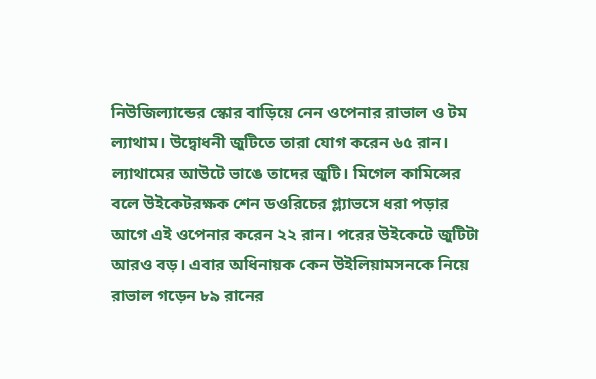নিউজিল্যান্ডের স্কোর বাড়িয়ে নেন ওপেনার রাভাল ও টম ল্যাথাম। উদ্বোধনী জুটিতে তারা যোগ করেন ৬৫ রান। ল্যাথামের আউটে ভাঙে তাদের জুটি। মিগেল কামিন্সের বলে উইকেটরক্ষক শেন ডওরিচের গ্ল্যাভসে ধরা পড়ার আগে এই ওপেনার করেন ২২ রান। পরের উইকেটে জুটিটা আরও বড়। এবার অধিনায়ক কেন উইলিয়ামসনকে নিয়ে রাভাল গড়েন ৮৯ রানের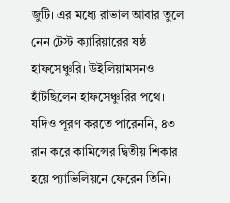জুটি। এর মধ্যে রাভাল আবার তুলে নেন টেস্ট ক্যারিয়ারের ষষ্ঠ হাফসেঞ্চুরি। উইলিয়ামসনও হাঁটছিলেন হাফসেঞ্চুরির পথে। যদিও পূরণ করতে পারেননি, ৪৩ রান করে কামিন্সের দ্বিতীয় শিকার হয়ে প্যাভিলিয়নে ফেরেন তিনি।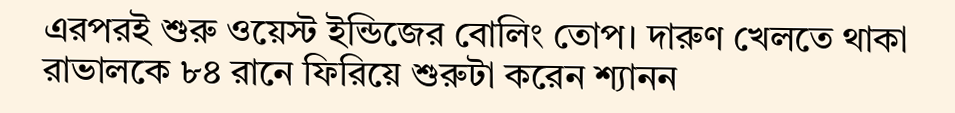এরপরই শুরু ওয়েস্ট ইন্ডিজের বোলিং তোপ। দারুণ খেলতে থাকা রাভালকে ৮৪ রানে ফিরিয়ে শুরুটা করেন শ্যানন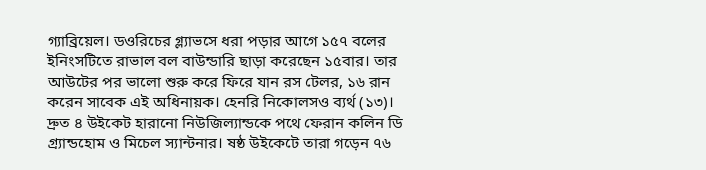গ্যাব্রিয়েল। ডওরিচের গ্ল্যাভসে ধরা পড়ার আগে ১৫৭ বলের ইনিংসটিতে রাভাল বল বাউন্ডারি ছাড়া করেছেন ১৫বার। তার আউটের পর ভালো শুরু করে ফিরে যান রস টেলর, ১৬ রান করেন সাবেক এই অধিনায়ক। হেনরি নিকোলসও ব্যর্থ (১৩)।
দ্রুত ৪ উইকেট হারানো নিউজিল্যান্ডকে পথে ফেরান কলিন ডি গ্র্যান্ডহোম ও মিচেল স্যান্টনার। ষষ্ঠ উইকেটে তারা গড়েন ৭৬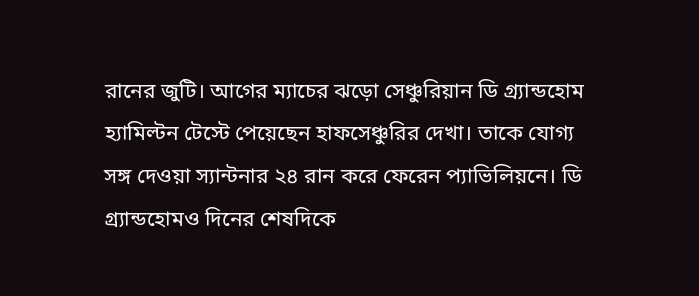রানের জুটি। আগের ম্যাচের ঝড়ো সেঞ্চুরিয়ান ডি গ্র্যান্ডহোম হ্যামিল্টন টেস্টে পেয়েছেন হাফসেঞ্চুরির দেখা। তাকে যোগ্য সঙ্গ দেওয়া স্যান্টনার ২৪ রান করে ফেরেন প্যাভিলিয়নে। ডি গ্র্যান্ডহোমও দিনের শেষদিকে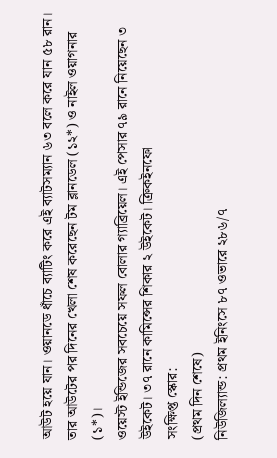আউট হয়ে যান। ওয়ানডে ধাঁচে ব্যাটিং করে এই ব্যাটসম্যান ৬৩ বলে করে যান ৫৮ রান। তার আউটের পর দিনের খেলা শেষ করেছেন টম ব্লানডেল (১২*) ও নাইল ওয়াগনার (১*)।
ওয়েস্ট ইন্ডিজের সবচেয়ে সফল বোলার গ্যাব্রিয়েল। এই পেসার ৭৯ রানে নিয়েছেন ৩ উইকেট। ৩৭ রানে কামিন্সের শিকার ২ উইকেট। ক্রিকইনফো
সংক্ষিপ্ত স্কোর:
(প্রথম দিন শেষে)
নিউজিল্যান্ড: প্রথম ইনিংসে ৮৭ ওভারে ২৮৬/৭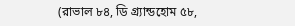(রাভাল ৮৪, ডি গ্র্যান্ডহোম ৫৮,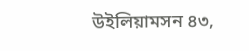উইলিয়ামসন ৪৩,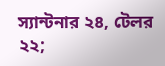স্যান্টনার ২৪, টেলর ২২;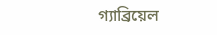গ্যাব্রিয়েল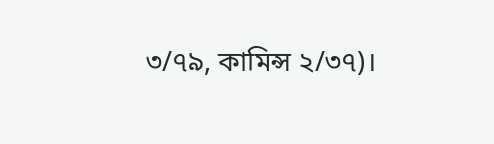৩/৭৯, কামিন্স ২/৩৭)।